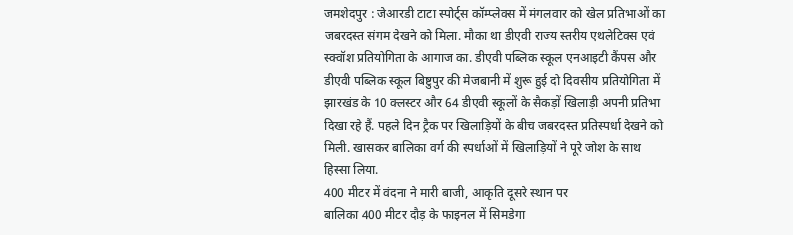जमशेदपुर : जेआरडी टाटा स्पोर्ट्स कॉम्प्लेक्स में मंगलवार को खेल प्रतिभाओं का जबरदस्त संगम देखने को मिला. मौका था डीएवी राज्य स्तरीय एथलेटिक्स एवं स्क्वॉश प्रतियोगिता के आगाज का. डीएवी पब्लिक स्कूल एनआइटी कैंपस और डीएवी पब्लिक स्कूल बिष्टुपुर की मेजबानी में शुरू हुई दो दिवसीय प्रतियोगिता में झारखंड के 10 क्लस्टर और 64 डीएवी स्कूलों के सैकड़ों खिलाड़ी अपनी प्रतिभा दिखा रहे हैं. पहले दिन ट्रैक पर खिलाड़ियों के बीच जबरदस्त प्रतिस्पर्धा देखने को मिली. खासकर बालिका वर्ग की स्पर्धाओं में खिलाड़ियों ने पूरे जोश के साथ हिस्सा लिया.
400 मीटर में वंदना ने मारी बाजी, आकृति दूसरे स्थान पर
बालिका 400 मीटर दौड़ के फाइनल में सिमडेगा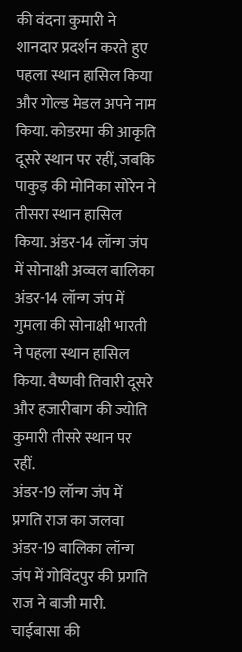की वंदना कुमारी ने शानदार प्रदर्शन करते हुए पहला स्थान हासिल किया और गोल्ड मेडल अपने नाम किया. कोडरमा की आकृति दूसरे स्थान पर रहीं, जबकि पाकुड़ की मोनिका सोरेन ने तीसरा स्थान हासिल किया. अंडर-14 लॉन्ग जंप में सोनाक्षी अव्वल बालिका अंडर-14 लॉन्ग जंप में गुमला की सोनाक्षी भारती ने पहला स्थान हासिल किया. वैष्णवी तिवारी दूसरे और हजारीबाग की ज्योति कुमारी तीसरे स्थान पर रहीं.
अंडर-19 लॉन्ग जंप में प्रगति राज का जलवा
अंडर-19 बालिका लॉन्ग जंप में गोविंदपुर की प्रगति राज ने बाजी मारी. चाईबासा की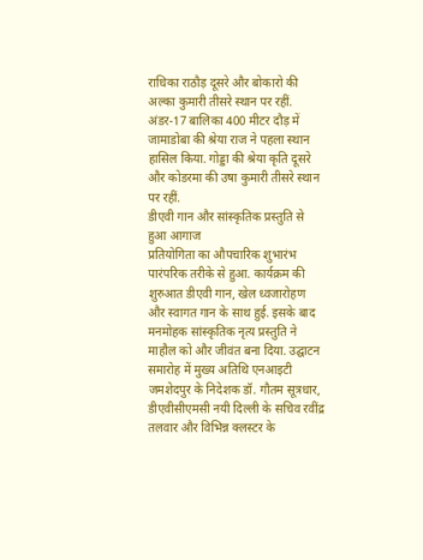राधिका राठौड़ दूसरे और बोकारो की अल्का कुमारी तीसरे स्थान पर रहीं. अंडर-17 बालिका 400 मीटर दौड़ में जामाडोबा की श्रेया राज ने पहला स्थान हासिल किया. गोड्डा की श्रेया कृति दूसरे और कोडरमा की उषा कुमारी तीसरे स्थान पर रहीं.
डीएवी गान और सांस्कृतिक प्रस्तुति से हुआ आगाज
प्रतियोगिता का औपचारिक शुभारंभ पारंपरिक तरीके से हुआ. कार्यक्रम की शुरुआत डीएवी गान, खेल ध्वजारोहण और स्वागत गान के साथ हुई. इसके बाद मनमोहक सांस्कृतिक नृत्य प्रस्तुति ने माहौल को और जीवंत बना दिया. उद्घाटन समारोह में मुख्य अतिथि एनआइटी जमशेदपुर के निदेशक डॉ. गौतम सूत्रधार, डीएवीसीएमसी नयी दिल्ली के सचिव रवींद्र तलवार और विभिन्न क्लस्टर के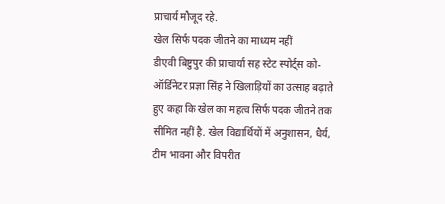प्राचार्य मौजूद रहे.
खेल सिर्फ पदक जीतने का माध्यम नहीं
डीएवी बिष्टुपुर की प्राचार्या सह स्टेट स्पोर्ट्स को-ऑर्डिनेटर प्रज्ञा सिंह ने खिलाड़ियों का उत्साह बढ़ाते हुए कहा कि खेल का महत्व सिर्फ पदक जीतने तक सीमित नहीं है. खेल विद्यार्थियों में अनुशासन, धैर्य, टीम भावना और विपरीत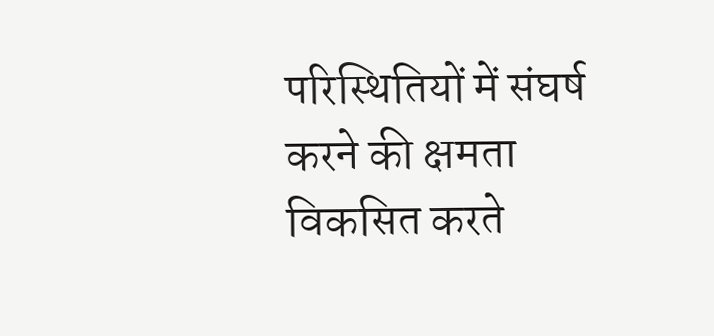परिस्थितियों में संघर्ष करने की क्षमता विकसित करते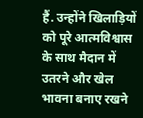हैं. उन्होंने खिलाड़ियों को पूरे आत्मविश्वास के साथ मैदान में उतरने और खेल भावना बनाए रखने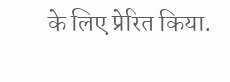के लिए प्रेरित किया.